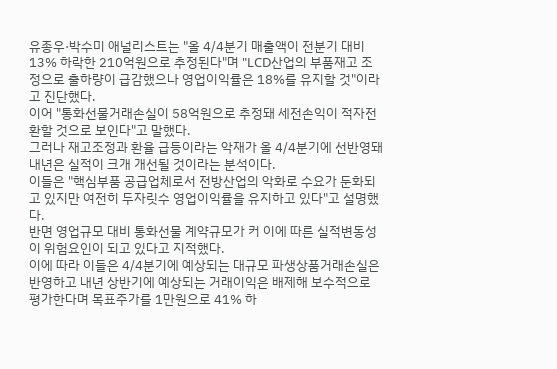유종우·박수미 애널리스트는 "올 4/4분기 매출액이 전분기 대비 13% 하락한 210억원으로 추정된다"며 "LCD산업의 부품재고 조정으로 출하량이 급감했으나 영업이익률은 18%를 유지할 것"이라고 진단했다.
이어 "통화선물거래손실이 58억원으로 추정돼 세전손익이 적자전환할 것으로 보인다"고 말했다.
그러나 재고조정과 환율 급등이라는 악재가 올 4/4분기에 선반영돼 내년은 실적이 크개 개선될 것이라는 분석이다.
이들은 "핵심부품 공급업체로서 전방산업의 악화로 수요가 둔화되고 있지만 여전히 두자릿수 영업이익률을 유지하고 있다"고 설명했다.
반면 영업규모 대비 통화선물 계약규모가 커 이에 따른 실적변동성이 위험요인이 되고 있다고 지적했다.
이에 따라 이들은 4/4분기에 예상되는 대규모 파생상품거래손실은 반영하고 내년 상반기에 예상되는 거래이익은 배제해 보수적으로 평가한다며 목표주가를 1만원으로 41% 하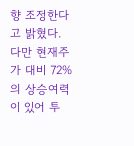향 조정한다고 밝혔다.
다만 현재주가 대비 72%의 상승여력이 있어 투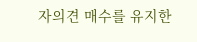자의견 매수를 유지한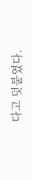다고 덧붙였다.